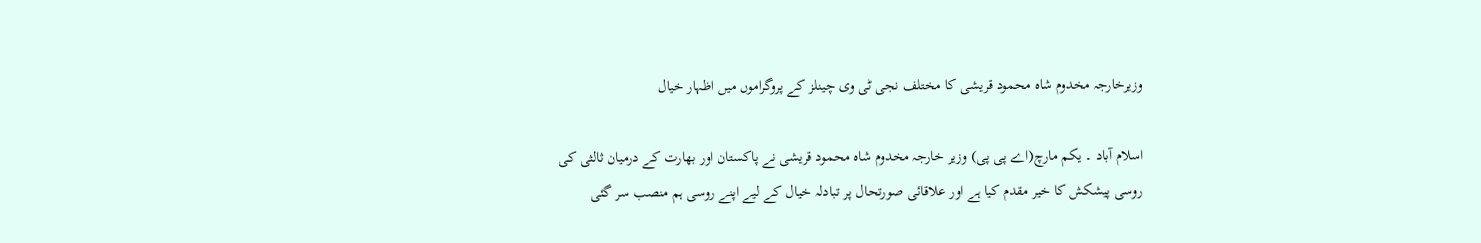وزیرخارجہ مخدوم شاہ محمود قریشی کا مختلف نجی ٹی وی چینلز کے پروگراموں میں اظہار خیال

اسلام آباد ۔ یکم مارچ(اے پی پی) وزیر خارجہ مخدوم شاہ محمود قریشی نے پاکستان اور بھارت کے درمیان ثالثی کی روسی پیشکش کا خیر مقدم کیا ہے اور علاقائی صورتحال پر تبادلہ خیال کے لیے اپنے روسی ہم منصب سر گئی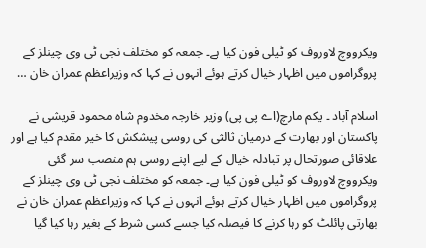ویکرووچ لاوروف کو ٹیلی فون کیا ہے۔ جمعہ کو مختلف نجی ٹی وی چینلز کے پروگراموں میں اظہار خیال کرتے ہوئے انہوں نے کہا کہ وزیراعظم عمران خان …

اسلام آباد ۔ یکم مارچ(اے پی پی) وزیر خارجہ مخدوم شاہ محمود قریشی نے پاکستان اور بھارت کے درمیان ثالثی کی روسی پیشکش کا خیر مقدم کیا ہے اور علاقائی صورتحال پر تبادلہ خیال کے لیے اپنے روسی ہم منصب سر گئی ویکرووچ لاوروف کو ٹیلی فون کیا ہے۔ جمعہ کو مختلف نجی ٹی وی چینلز کے پروگراموں میں اظہار خیال کرتے ہوئے انہوں نے کہا کہ وزیراعظم عمران خان نے بھارتی پائلٹ کو رہا کرنے کا فیصلہ کیا جسے کسی شرط کے بغیر رہا کیا گیا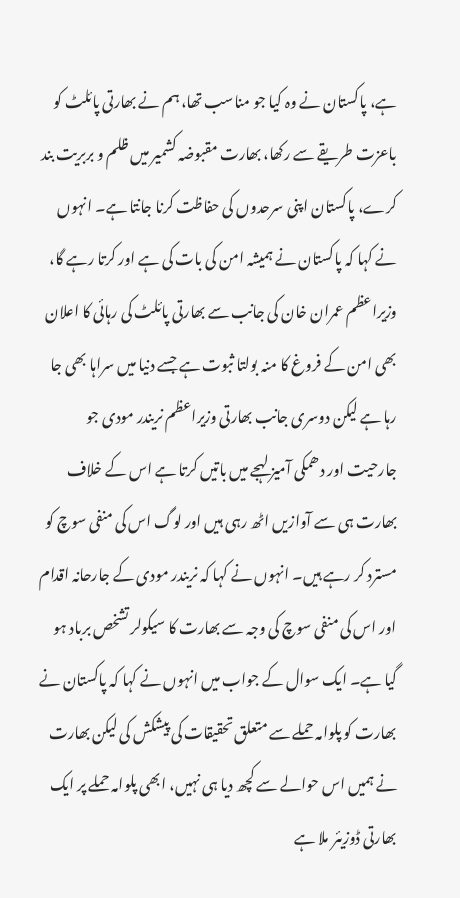ہے، پاکستان نے وہ کیا جو مناسب تھا، ہم نے بھارتی پائلٹ کو باعزت طریقے سے رکھا، بھارت مقبوضہ کشمیر میں ظلم و بربریت بند کرے، پاکستان اپنی سرحدوں کی حفاظت کرنا جانتا ہے۔ انہوں نے کہا کہ پاکستان نے ہمیشہ امن کی بات کی ہے اور کرتا رہے گا، وزیراعظم عمران خان کی جانب سے بھارتی پائلٹ کی رہائی کا اعلان بھی امن کے فروغ کا منہ بولتا ثبوت ہے جسے دنیا میں سراہا بھی جا رہا ہے لیکن دوسری جانب بھارتی وزیراعظم نریندر مودی جو جارحیت اور دھمکی آمیز لہجے میں باتیں کرتا ہے اس کے خلاف بھارت ہی سے آوازیں اٹھ رہی ہیں اور لوگ اس کی منفی سوچ کو مسترد کر رہے ہیں۔ انہوں نے کہا کہ نریندر مودی کے جارحانہ اقدام اور اس کی منفی سوچ کی وجہ سے بھارت کا سیکولر تشخص برباد ہو گیا ہے۔ ایک سوال کے جواب میں انہوں نے کہا کہ پاکستان نے بھارت کو پلوامہ حملے سے متعلق تحقیقات کی پیشکش کی لیکن بھارت نے ہمیں اس حوالے سے کچھ دیا ہی نہیں، ابھی پلوامہ حملے پر ایک بھارتی ڈوزیئر ملا ہے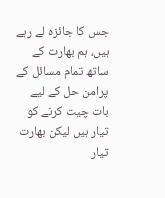جس کا جائزہ لے رہے ہیں، ہم بھارت کے ساتھ تمام مسائل کے پرامن حل کے لیے بات چیت کرنے کو تیار ہیں لیکن بھارت تیار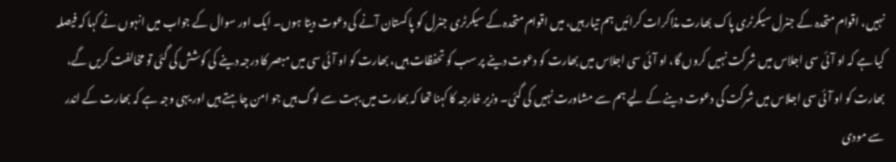نہیں، اقوام متحدہ کے جنرل سیکرٹری پاک بھارت مذاکرات کرائیں ہم تیار ہیں، میں اقوام متحدہ کے سیکرٹری جنرل کو پاکستان آنے کی دعوت دیتا ہوں۔ ایک اور سوال کے جواب میں انہوں نے کہا کہ فیصلہ کیا ہے کہ او آئی سی اجلاس میں شرکت نہیں کروں گا، او آئی سی اجلاس میں بھارت کو دعوت دینے پر سب کو تحفظات ہیں، بھارت کو او آئی سی میں مبصر کا درجہ دینے کی کوشش کی گئی تو مخالفت کریں گے، بھارت کو او آئی سی اجلاس میں شرکت کی دعوت دینے کے لیے ہم سے مشاورت نہیں کی گئی۔ وزیر خارجہ کا کہنا تھا کہ بھارت میں بہت سے لوگ ہیں جو امن چاہتے ہیں اور یہی وجہ ہے کہ بھارت کے اندر سے مودی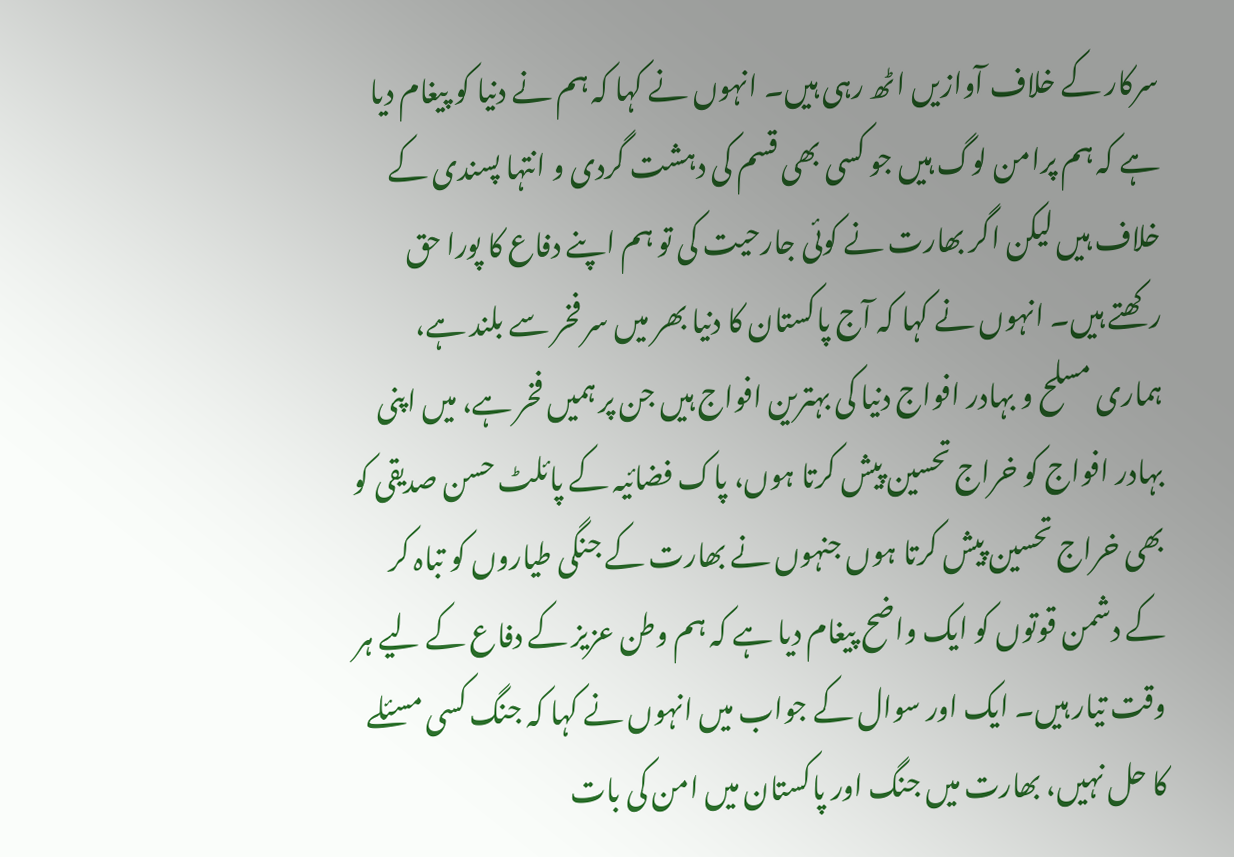سرکار کے خلاف آوازیں اٹھ رہی ہیں۔ انہوں نے کہا کہ ہم نے دنیا کو پیغام دیا ہے کہ ہم پرامن لوگ ہیں جو کسی بھی قسم کی دہشت گردی و انتہا پسندی کے خلاف ہیں لیکن اگر بھارت نے کوئی جارحیت کی تو ہم اپنے دفاع کا پورا حق رکھتے ہیں۔ انہوں نے کہا کہ آج پاکستان کا دنیا بھر میں سر فخر سے بلند ہے، ہماری مسلح و بہادر افواج دنیا کی بہترین افواج ہیں جن پر ہمیں فخر ہے، میں اپنی بہادر افواج کو خراج تحسین پیش کرتا ہوں، پاک فضائیہ کے پائلٹ حسن صدیقی کو بھی خراج تحسین پیش کرتا ہوں جنہوں نے بھارت کے جنگی طیاروں کو تباہ کر کے دشمن قوتوں کو ایک واضح پیغام دیا ہے کہ ہم وطن عزیز کے دفاع کے لیے ہر وقت تیار ہیں۔ ایک اور سوال کے جواب میں انہوں نے کہا کہ جنگ کسی مسئلے کا حل نہیں، بھارت میں جنگ اور پاکستان میں امن کی بات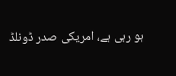ہو رہی ہے، امریکی صدر ڈونلڈ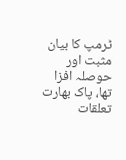ٹرمپ کا بیان مثبت اور حوصلہ افزا تھا، پاک بھارت تعلقات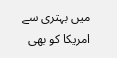میں بہتری سے امریکا کو بھی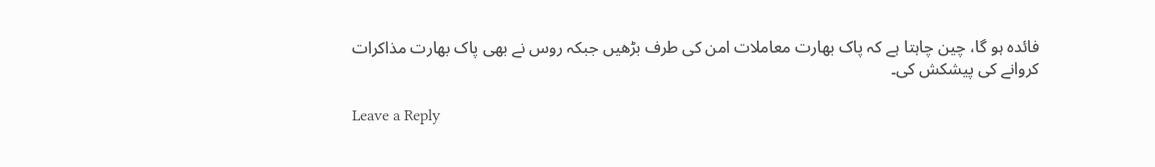فائدہ ہو گا، چین چاہتا ہے کہ پاک بھارت معاملات امن کی طرف بڑھیں جبکہ روس نے بھی پاک بھارت مذاکرات کروانے کی پیشکش کی۔

Leave a Reply